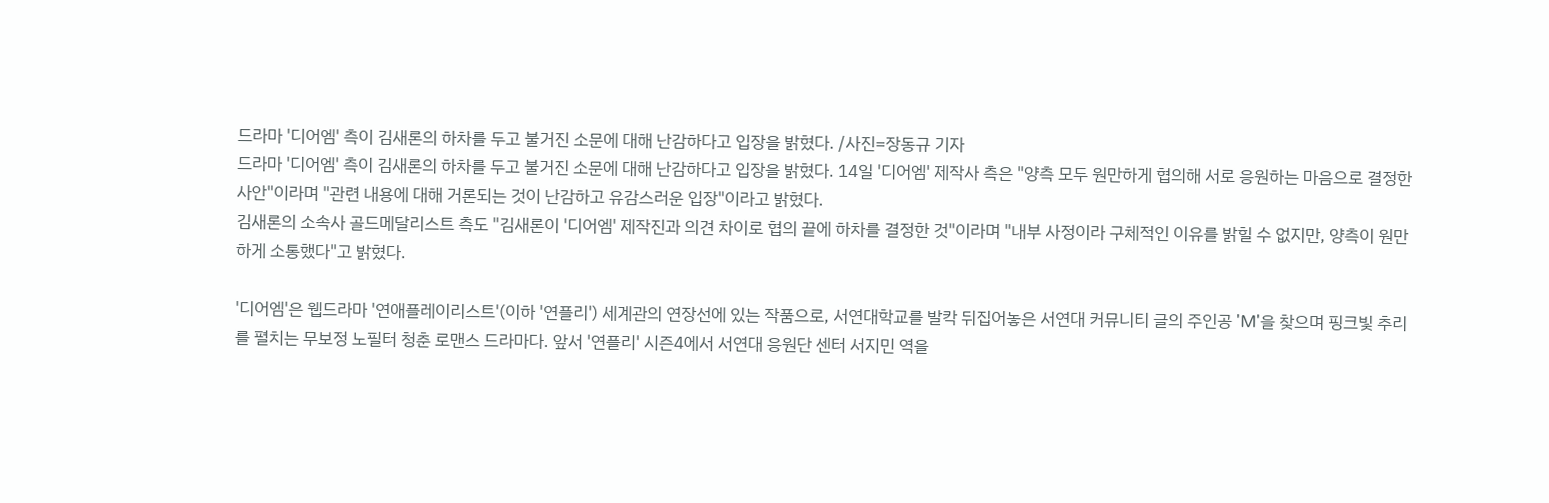드라마 '디어엠' 측이 김새론의 하차를 두고 불거진 소문에 대해 난감하다고 입장을 밝혔다. /사진=장동규 기자
드라마 '디어엠' 측이 김새론의 하차를 두고 불거진 소문에 대해 난감하다고 입장을 밝혔다. 14일 '디어엠' 제작사 측은 "양측 모두 원만하게 협의해 서로 응원하는 마음으로 결정한 사안"이라며 "관련 내용에 대해 거론되는 것이 난감하고 유감스러운 입장"이라고 밝혔다.
김새론의 소속사 골드메달리스트 측도 "김새론이 '디어엠' 제작진과 의견 차이로 협의 끝에 하차를 결정한 것"이라며 "내부 사정이라 구체적인 이유를 밝힐 수 없지만, 양측이 원만하게 소통했다"고 밝혔다.

'디어엠'은 웹드라마 '연애플레이리스트'(이하 '연플리') 세계관의 연장선에 있는 작품으로, 서연대학교를 발칵 뒤집어놓은 서연대 커뮤니티 글의 주인공 'M'을 찾으며 핑크빛 추리를 펼치는 무보정 노필터 청춘 로맨스 드라마다. 앞서 '연플리' 시즌4에서 서연대 응원단 센터 서지민 역을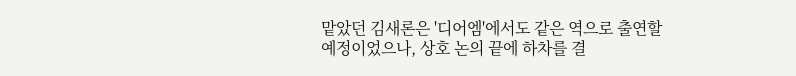맡았던 김새론은 '디어엠'에서도 같은 역으로 출연할 예정이었으나, 상호 논의 끝에 하차를 결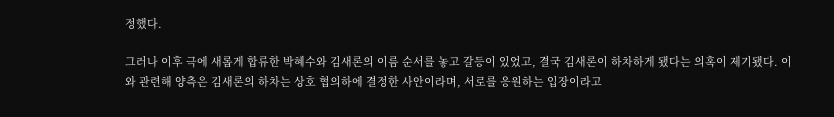정했다.

그러나 이후 극에 새롭게 합류한 박혜수와 김새론의 이름 순서를 놓고 갈등이 있었고, 결국 김새론이 하차하게 됐다는 의혹이 제기됐다. 이와 관련해 양측은 김새론의 하차는 상호 협의하에 결정한 사안이라며, 서로를 응원하는 입장이라고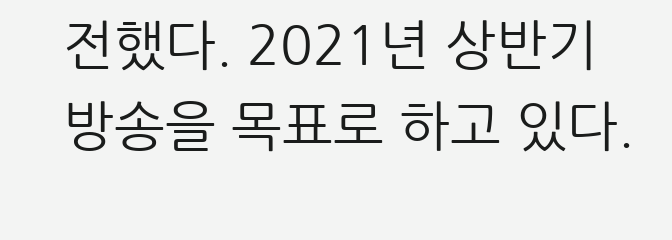전했다. 2021년 상반기 방송을 목표로 하고 있다.